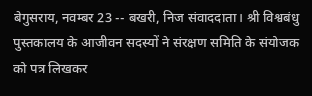बेगुसराय, नवम्बर 23 -- बखरी, निज संवाददाता। श्री विश्वबंधु पुस्तकालय के आजीवन सदस्यों ने संरक्षण समिति के संयोजक को पत्र लिखकर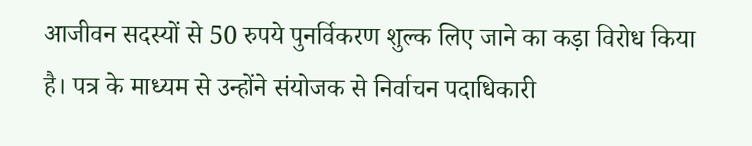आजीवन सदस्यों से 50 रुपये पुनर्विकरण शुल्क लिए जाने का कड़ा विरोध किया है। पत्र के माध्यम से उन्होंने संयोजक से निर्वाचन पदाधिकारी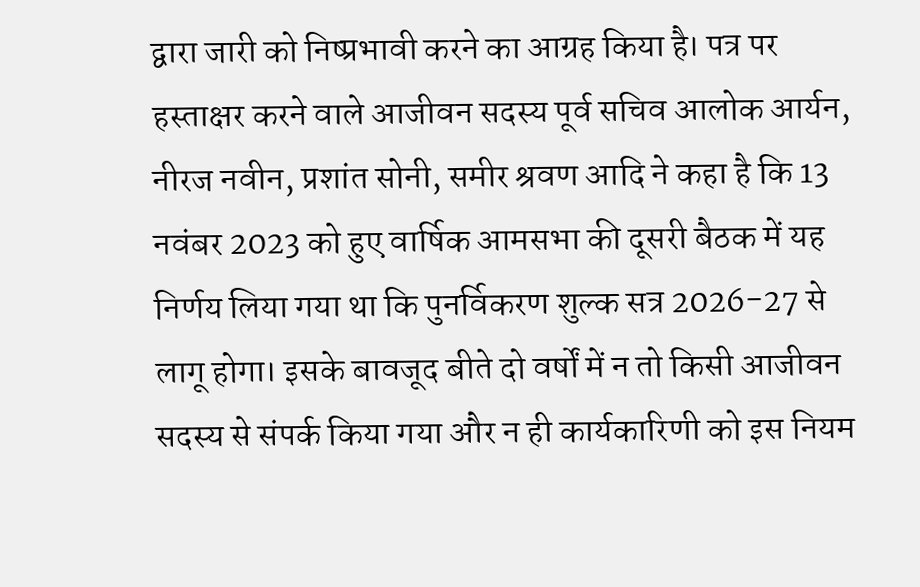द्वारा जारी को निष्प्रभावी करने का आग्रह किया है। पत्र पर हस्ताक्षर करने वाले आजीवन सदस्य पूर्व सचिव आलोक आर्यन, नीरज नवीन, प्रशांत सोनी, समीर श्रवण आदि ने कहा है कि 13 नवंबर 2023 को हुए वार्षिक आमसभा की दूसरी बैठक में यह निर्णय लिया गया था कि पुनर्विकरण शुल्क सत्र 2026-27 से लागू होगा। इसके बावजूद बीते दो वर्षों में न तो किसी आजीवन सदस्य से संपर्क किया गया और न ही कार्यकारिणी को इस नियम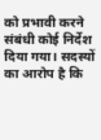को प्रभावी करने संबंधी कोई निर्देश दिया गया। सदस्यों का आरोप है कि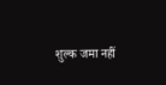शुल्क जमा नहीं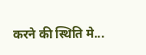करने की स्थिति मे...